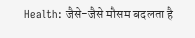Health: जैसे-जैसे मौसम बदलता है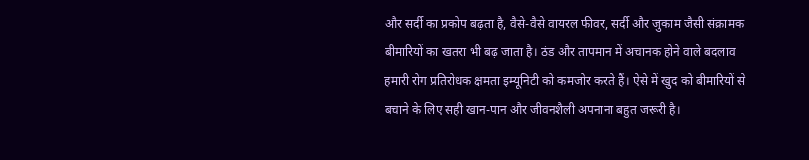और सर्दी का प्रकोप बढ़ता है, वैसे-वैसे वायरल फीवर, सर्दी और जुकाम जैसी संक्रामक बीमारियों का खतरा भी बढ़ जाता है। ठंड और तापमान में अचानक होने वाले बदलाव हमारी रोग प्रतिरोधक क्षमता इम्यूनिटी को कमजोर करते हैं। ऐसे में खुद को बीमारियों से बचाने के लिए सही खान-पान और जीवनशैली अपनाना बहुत जरूरी है।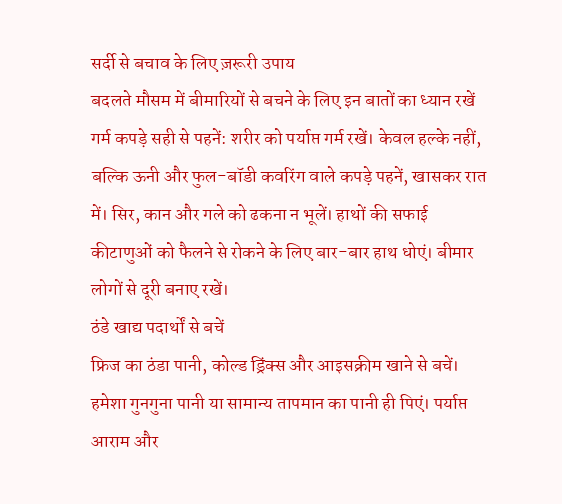सर्दी से बचाव के लिए ज़रूरी उपाय
बदलते मौसम में बीमारियों से बचने के लिए इन बातों का ध्यान रखें गर्म कपड़े सही से पहनें: शरीर को पर्याप्त गर्म रखें। केवल हल्के नहीं, बल्कि ऊनी और फुल-बॉडी कवरिंग वाले कपड़े पहनें, खासकर रात में। सिर, कान और गले को ढकना न भूलें। हाथों की सफाई कीटाणुओं को फैलने से रोकने के लिए बार-बार हाथ धोएं। बीमार लोगों से दूरी बनाए रखें।
ठंडे खाद्य पदार्थों से बचें
फ्रिज का ठंडा पानी, कोल्ड ड्रिंक्स और आइसक्रीम खाने से बचें। हमेशा गुनगुना पानी या सामान्य तापमान का पानी ही पिएं। पर्याप्त आराम और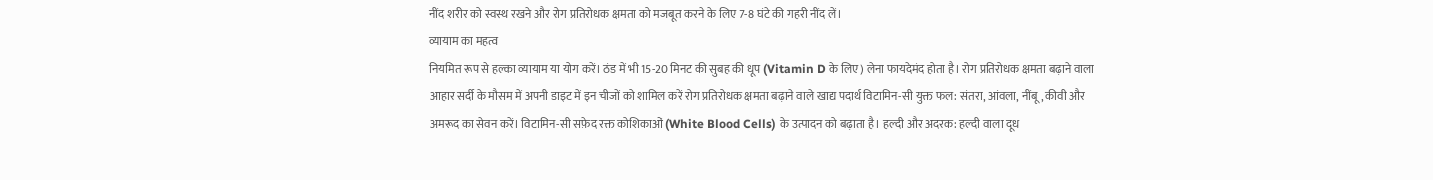नींद शरीर को स्वस्थ रखने और रोग प्रतिरोधक क्षमता को मजबूत करने के लिए 7-8 घंटे की गहरी नींद लें।
व्यायाम का महत्व
नियमित रूप से हल्का व्यायाम या योग करें। ठंड में भी 15-20 मिनट की सुबह की धूप (Vitamin D के लिए) लेना फायदेमंद होता है। रोग प्रतिरोधक क्षमता बढ़ाने वाला आहार सर्दी के मौसम में अपनी डाइट में इन चीजों को शामिल करें रोग प्रतिरोधक क्षमता बढ़ाने वाले खाद्य पदार्थ विटामिन-सी युक्त फल: संतरा, आंवला, नींबू, कीवी और अमरूद का सेवन करें। विटामिन-सी सफ़ेद रक्त कोशिकाओं (White Blood Cells) के उत्पादन को बढ़ाता है। हल्दी और अदरक: हल्दी वाला दूध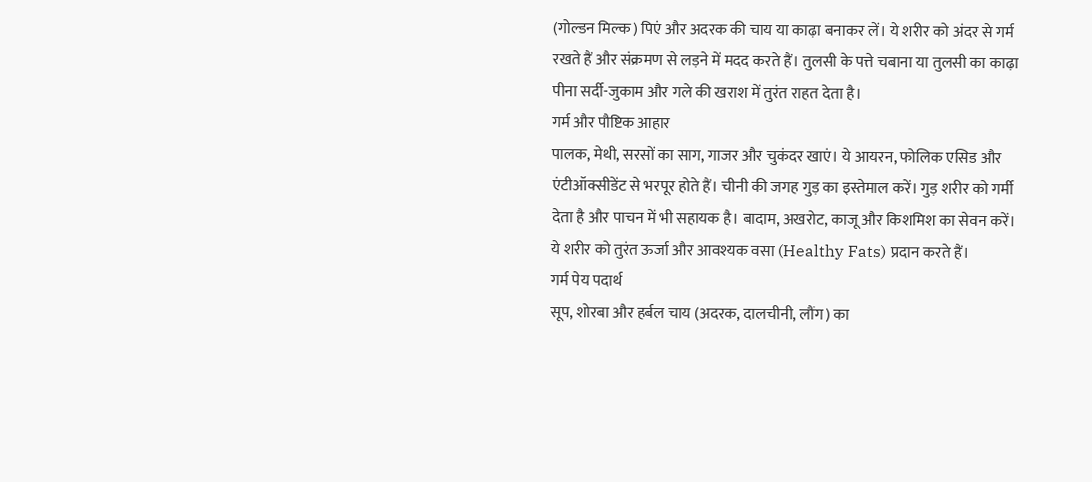(गोल्डन मिल्क) पिएं और अदरक की चाय या काढ़ा बनाकर लें। ये शरीर को अंदर से गर्म रखते हैं और संक्रमण से लड़ने में मदद करते हैं। तुलसी के पत्ते चबाना या तुलसी का काढ़ा पीना सर्दी-जुकाम और गले की खराश में तुरंत राहत देता है।
गर्म और पौष्टिक आहार
पालक, मेथी, सरसों का साग, गाजर और चुकंदर खाएं। ये आयरन, फोलिक एसिड और एंटीऑक्सीडेंट से भरपूर होते हैं। चीनी की जगह गुड़ का इस्तेमाल करें। गुड़ शरीर को गर्मी देता है और पाचन में भी सहायक है। बादाम, अखरोट, काजू और किशमिश का सेवन करें। ये शरीर को तुरंत ऊर्जा और आवश्यक वसा (Healthy Fats) प्रदान करते हैं।
गर्म पेय पदार्थ
सूप, शोरबा और हर्बल चाय (अदरक, दालचीनी, लौंग) का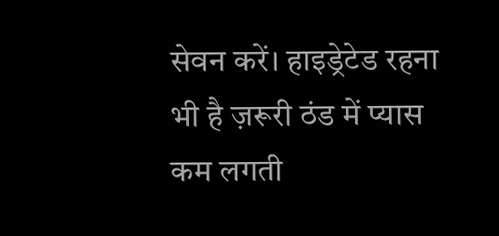सेवन करें। हाइड्रेटेड रहना भी है ज़रूरी ठंड में प्यास कम लगती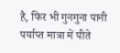है, फिर भी गुनगुना पानी पर्याप्त मात्रा में पीते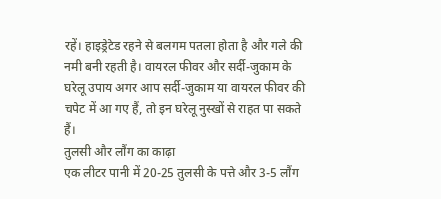रहें। हाइड्रेटेड रहने से बलगम पतला होता है और गले की नमी बनी रहती है। वायरल फीवर और सर्दी-जुकाम के घरेलू उपाय अगर आप सर्दी-जुकाम या वायरल फीवर की चपेट में आ गए हैं, तो इन घरेलू नुस्खों से राहत पा सकते हैं।
तुलसी और लौंग का काढ़ा
एक लीटर पानी में 20-25 तुलसी के पत्ते और 3-5 लौंग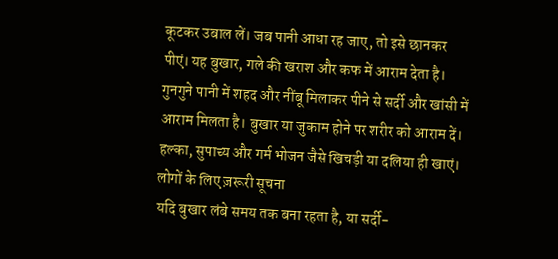कूटकर उबाल लें। जब पानी आधा रह जाए, तो इसे छानकर पीएं। यह बुखार, गले की खराश और कफ में आराम देता है। गुनगुने पानी में शहद और नींबू मिलाकर पीने से सर्दी और खांसी में आराम मिलता है। बुखार या जुकाम होने पर शरीर को आराम दें। हल्का, सुपाच्य और गर्म भोजन जैसे खिचड़ी या दलिया ही खाएं।
लोगों के लिए ज़रूरी सूचना
यदि बुखार लंबे समय तक बना रहता है, या सर्दी-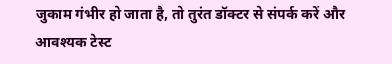जुकाम गंभीर हो जाता है, तो तुरंत डॉक्टर से संपर्क करें और आवश्यक टेस्ट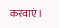करवाएं।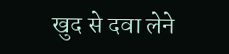खुद से दवा लेने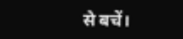से बचें।